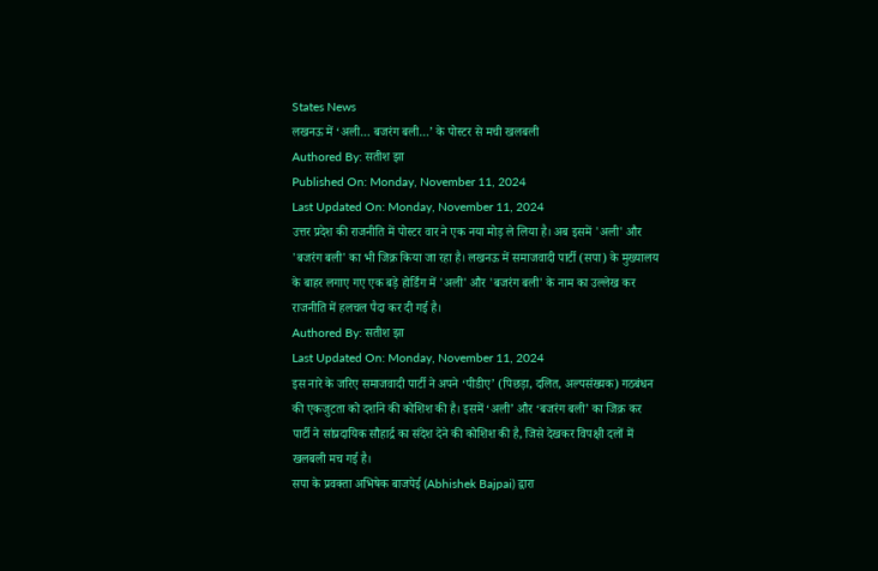States News
लखनऊ में ‘अली… बजरंग बली…’ के पोस्टर से मची खलबली
Authored By: सतीश झा
Published On: Monday, November 11, 2024
Last Updated On: Monday, November 11, 2024
उत्तर प्रदेश की राजनीति में पोस्टर वार ने एक नया मोड़ ले लिया है। अब इसमें 'अली' और 'बजरंग बली' का भी जिक्र किया जा रहा है। लखनऊ में समाजवादी पार्टी (सपा) के मुख्यालय के बाहर लगाए गए एक बड़े होर्डिंग में 'अली' और 'बजरंग बली' के नाम का उल्लेख कर राजनीति में हलचल पैदा कर दी गई है।
Authored By: सतीश झा
Last Updated On: Monday, November 11, 2024
इस नारे के जरिए समाजवादी पार्टी ने अपने ‘पीडीए’ (पिछड़ा, दलित, अल्पसंख्यक) गठबंधन की एकजुटता को दर्शाने की कोशिश की है। इसमें ‘अली’ और ‘बजरंग बली’ का जिक्र कर पार्टी ने सांप्रदायिक सौहार्द्र का संदेश देने की कोशिश की है, जिसे देखकर विपक्षी दलों में खलबली मच गई है।
सपा के प्रवक्ता अभिषेक बाजपेई (Abhishek Bajpai) द्वारा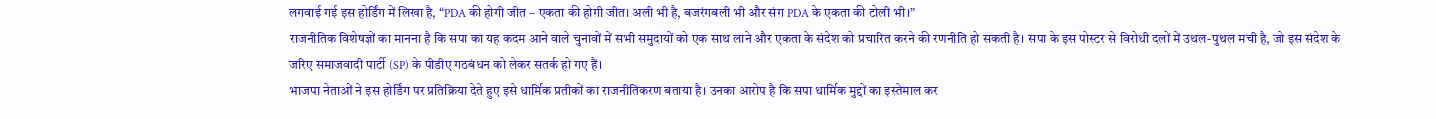लगवाई गई इस होर्डिंग में लिखा है, “PDA की होगी जीत – एकता की होगी जीत। अली भी है, बजरंगबली भी और संग PDA के एकता की टोली भी।”
राजनीतिक विशेषज्ञों का मानना है कि सपा का यह कदम आने वाले चुनावों में सभी समुदायों को एक साथ लाने और एकता के संदेश को प्रचारित करने की रणनीति हो सकती है। सपा के इस पोस्टर से विरोधी दलों में उथल-पुथल मची है, जो इस संदेश के जरिए समाजवादी पार्टी (SP) के पीडीए गठबंधन को लेकर सतर्क हो गए हैं।
भाजपा नेताओं ने इस होर्डिंग पर प्रतिक्रिया देते हुए इसे धार्मिक प्रतीकों का राजनीतिकरण बताया है। उनका आरोप है कि सपा धार्मिक मुद्दों का इस्तेमाल कर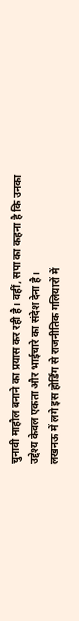चुनावी माहौल बनाने का प्रयास कर रही है। वहीं, सपा का कहना है कि उनका उद्देश्य केवल एकता और भाईचारे का संदेश देना है।
लखनऊ में लगे इस होर्डिंग से राजनीतिक गलियारों में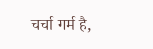चर्चा गर्म है,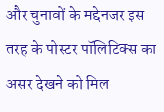और चुनावों के मद्देनजर इस तरह के पोस्टर पॉलिटिक्स का असर देखने को मिल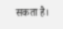सकता है।